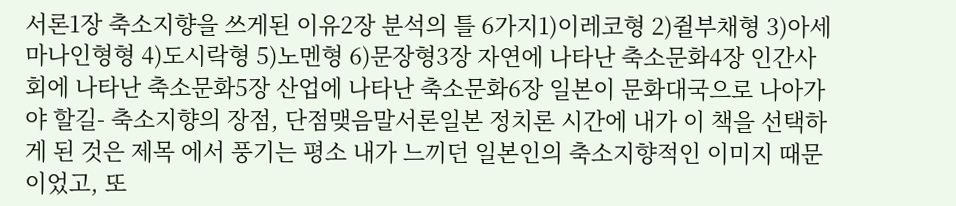서론1장 축소지향을 쓰게된 이유2장 분석의 틀 6가지1)이레코형 2)쥘부채형 3)아세마나인형형 4)도시락형 5)노멘형 6)문장형3장 자연에 나타난 축소문화4장 인간사회에 나타난 축소문화5장 산업에 나타난 축소문화6장 일본이 문화대국으로 나아가야 할길- 축소지향의 장점, 단점맺음말서론일본 정치론 시간에 내가 이 책을 선택하게 된 것은 제목 에서 풍기는 평소 내가 느끼던 일본인의 축소지향적인 이미지 때문이었고, 또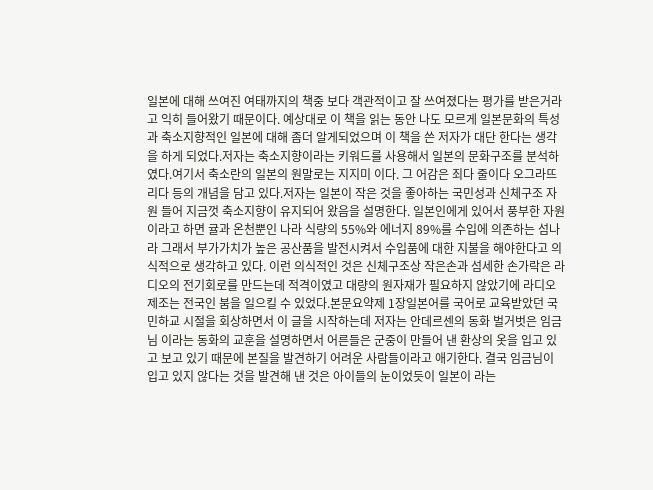일본에 대해 쓰여진 여태까지의 책중 보다 객관적이고 잘 쓰여졌다는 평가를 받은거라고 익히 들어왔기 때문이다. 예상대로 이 책을 읽는 동안 나도 모르게 일본문화의 특성과 축소지향적인 일본에 대해 좀더 알게되었으며 이 책을 쓴 저자가 대단 한다는 생각을 하게 되었다.저자는 축소지향이라는 키워드를 사용해서 일본의 문화구조를 분석하였다.여기서 축소란의 일본의 원말로는 지지미 이다. 그 어감은 죄다 줄이다 오그라뜨리다 등의 개념을 담고 있다.저자는 일본이 작은 것을 좋아하는 국민성과 신체구조 자원 들어 지금껏 축소지향이 유지되어 왔음을 설명한다. 일본인에게 있어서 풍부한 자원이라고 하면 귤과 온천뿐인 나라 식량의 55%와 에너지 89%를 수입에 의존하는 섬나라 그래서 부가가치가 높은 공산품을 발전시켜서 수입품에 대한 지불을 해야한다고 의식적으로 생각하고 있다. 이런 의식적인 것은 신체구조상 작은손과 섬세한 손가락은 라디오의 전기회로를 만드는데 적격이였고 대량의 원자재가 필요하지 않았기에 라디오 제조는 전국인 붐을 일으킬 수 있었다.본문요약제 1장일본어를 국어로 교육받았던 국민하교 시절을 회상하면서 이 글을 시작하는데 저자는 안데르센의 동화 벌거벗은 임금님 이라는 동화의 교훈을 설명하면서 어른들은 군중이 만들어 낸 환상의 옷을 입고 있고 보고 있기 때문에 본질을 발견하기 어려운 사람들이라고 애기한다. 결국 임금님이 입고 있지 않다는 것을 발견해 낸 것은 아이들의 눈이었듯이 일본이 라는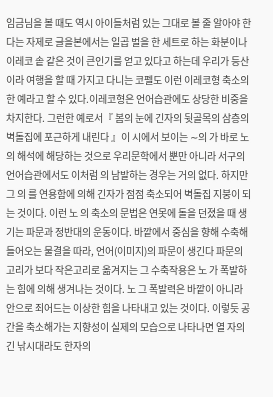임금님을 볼 때도 역시 아이들처럼 있는 그대로 볼 줄 알아야 한다는 자제로 글을본에서는 일곱 벌을 한 세트로 하는 화분이나 이레코 솥 같은 것이 큰인기를 얻고 있다고 하는데 우리가 등산이라 여행을 할 때 가지고 다니는 코펠도 이런 이레코형 축소의 한 예라고 할 수 있다.이레코형은 언어습관에도 상당한 비중을 차지한다. 그런한 예로서『 봄의 눈에 긴자의 뒷골목의 삼층의 벽돌집에 포근하게 내린다 』이 시에서 보이는 ∼의 가 바로 노 의 해석에 해당하는 것으로 우리문학에서 뿐만 아니라 서구의 언어습관에서도 이처럼 의 남발하는 경우는 거의 없다. 하지만 그 의 를 연용함에 의해 긴자가 점점 축소되어 벽돌집 지붕이 되는 것이다. 이런 노 의 축소의 문법은 연못에 돌을 던졌을 때 생기는 파문과 정반대의 운동이다. 바깥에서 중심을 향해 수축해 들어오는 물결을 따라, 언어(이미지)의 파문이 생긴다 파문의 고리가 보다 작은고리로 옮겨지는 그 수축작용은 노 가 폭발하는 힘에 의해 생겨나는 것이다. 노 그 폭발력은 바깥이 아니라 안으로 죄어드는 이상한 힘을 나타내고 있는 것이다. 이렇듯 공간을 축소해가는 지향성이 실제의 모습으로 나타나면 열 자의 긴 낚시대라도 한자의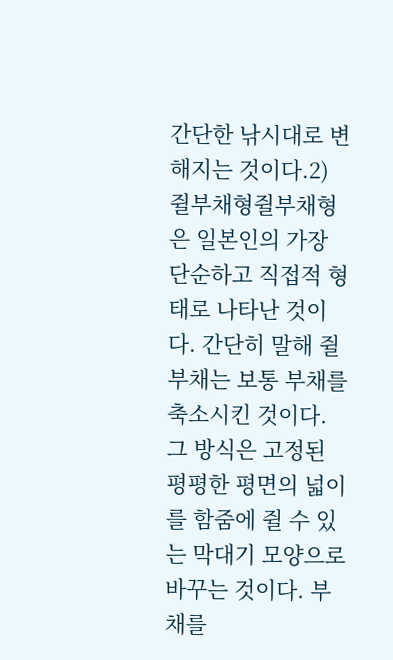간단한 낚시대로 변해지는 것이다.2) 쥘부채형쥘부채형은 일본인의 가장 단순하고 직접적 형태로 나타난 것이다. 간단히 말해 쥘부채는 보통 부채를 축소시킨 것이다. 그 방식은 고정된 평평한 평면의 넓이를 함줌에 쥘 수 있는 막대기 모양으로 바꾸는 것이다. 부채를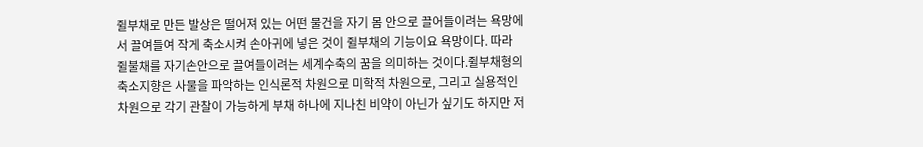쥘부채로 만든 발상은 떨어져 있는 어떤 물건을 자기 몸 안으로 끌어들이려는 욕망에서 끌여들여 작게 축소시켜 손아귀에 넣은 것이 쥘부채의 기능이요 욕망이다. 따라 쥘불채를 자기손안으로 끌여들이려는 세계수축의 꿈을 의미하는 것이다.쥘부채형의 축소지향은 사물을 파악하는 인식론적 차원으로 미학적 차원으로, 그리고 실용적인 차원으로 각기 관찰이 가능하게 부채 하나에 지나친 비약이 아닌가 싶기도 하지만 저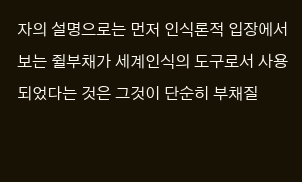자의 설명으로는 먼저 인식론적 입장에서 보는 쥘부채가 세계인식의 도구로서 사용되었다는 것은 그것이 단순히 부채질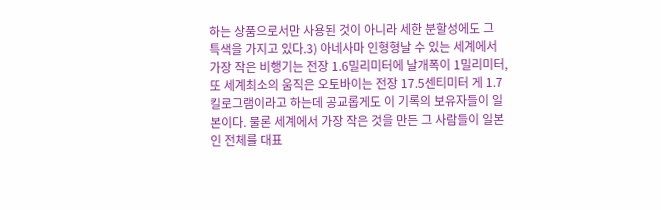하는 상품으로서만 사용된 것이 아니라 세한 분할성에도 그 특색을 가지고 있다.3) 아네사마 인형형날 수 있는 세계에서 가장 작은 비행기는 전장 1.6밀리미터에 날개폭이 1밀리미터, 또 세계최소의 움직은 오토바이는 전장 17.5센티미터 게 1.7킬로그램이라고 하는데 공교롭게도 이 기록의 보유자들이 일본이다. 물론 세계에서 가장 작은 것을 만든 그 사람들이 일본인 전체를 대표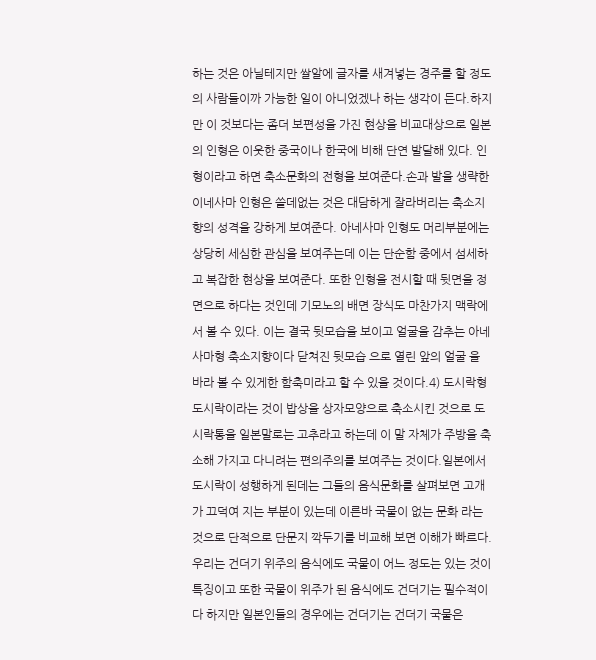하는 것은 아닐테지만 쌀알에 글자를 새겨넣는 경주를 할 정도의 사람들이까 가능한 일이 아니었겠나 하는 생각이 든다.하지만 이 것보다는 좀더 보편성을 가진 현상을 비교대상으로 일본의 인형은 이웃한 중국이나 한국에 비해 단연 발달해 있다. 인형이라고 하면 축소문화의 전형을 보여준다.손과 발을 생략한 이네사마 인형은 쓸데없는 것은 대담하게 잘라버리는 축소지향의 성격을 강하게 보여준다. 아네사마 인형도 머리부분에는 상당히 세심한 관심을 보여주는데 이는 단순함 중에서 섬세하고 복잡한 현상을 보여준다. 또한 인형을 전시할 때 뒷면을 정면으로 하다는 것인데 기모노의 배면 장식도 마찬가지 맥락에서 볼 수 있다. 이는 결국 뒷모습을 보이고 얼굴을 감추는 아네사마형 축소지향이다 닫쳐진 뒷모습 으로 열린 앞의 얼굴 을 바라 볼 수 있게한 함축미라고 할 수 있을 것이다.4) 도시락형도시락이라는 것이 밥상을 상자모양으로 축소시킨 것으로 도시락통을 일본말로는 고추라고 하는데 이 말 자체가 주방을 축소해 가지고 다니려는 편의주의를 보여주는 것이다.일본에서 도시락이 성행하게 된데는 그들의 음식문화를 살펴보면 고개가 끄덕여 지는 부분이 있는데 이른바 국물이 없는 문화 라는 것으로 단적으로 단문지 깍두기를 비교해 보면 이해가 빠르다. 우리는 건더기 위주의 음식에도 국물이 어느 정도는 있는 것이 특징이고 또한 국물이 위주가 된 음식에도 건더기는 필수적이다 하지만 일본인들의 경우에는 건더기는 건더기 국물은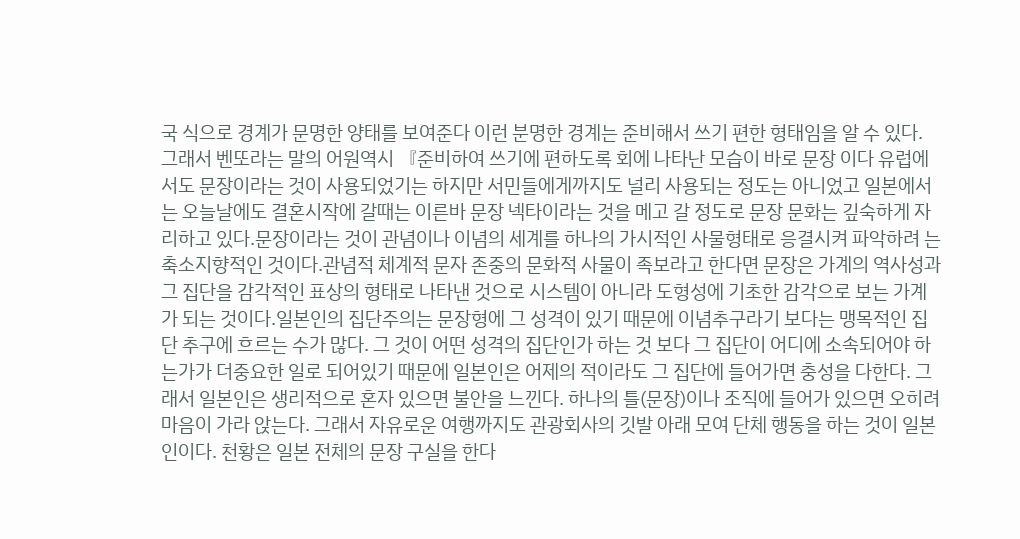국 식으로 경계가 문명한 양태를 보여준다 이런 분명한 경계는 준비해서 쓰기 편한 형태임을 알 수 있다. 그래서 벤또라는 말의 어원역시 『준비하여 쓰기에 편하도록 회에 나타난 모습이 바로 문장 이다 유럽에서도 문장이라는 것이 사용되었기는 하지만 서민들에게까지도 널리 사용되는 정도는 아니었고 일본에서는 오늘날에도 결혼시작에 갈때는 이른바 문장 넥타이라는 것을 메고 갈 정도로 문장 문화는 깊숙하게 자리하고 있다.문장이라는 것이 관념이나 이념의 세계를 하나의 가시적인 사물형태로 응결시켜 파악하려 는 축소지향적인 것이다.관념적 체계적 문자 존중의 문화적 사물이 족보라고 한다면 문장은 가계의 역사성과 그 집단을 감각적인 표상의 형태로 나타낸 것으로 시스템이 아니라 도형성에 기초한 감각으로 보는 가계가 되는 것이다.일본인의 집단주의는 문장형에 그 성격이 있기 때문에 이념추구라기 보다는 맹목적인 집단 추구에 흐르는 수가 많다. 그 것이 어떤 성격의 집단인가 하는 것 보다 그 집단이 어디에 소속되어야 하는가가 더중요한 일로 되어있기 때문에 일본인은 어제의 적이라도 그 집단에 들어가면 충성을 다한다. 그래서 일본인은 생리적으로 혼자 있으면 불안을 느낀다. 하나의 틀(문장)이나 조직에 들어가 있으면 오히려 마음이 가라 앉는다. 그래서 자유로운 여행까지도 관광회사의 깃발 아래 모여 단체 행동을 하는 것이 일본인이다. 천황은 일본 전체의 문장 구실을 한다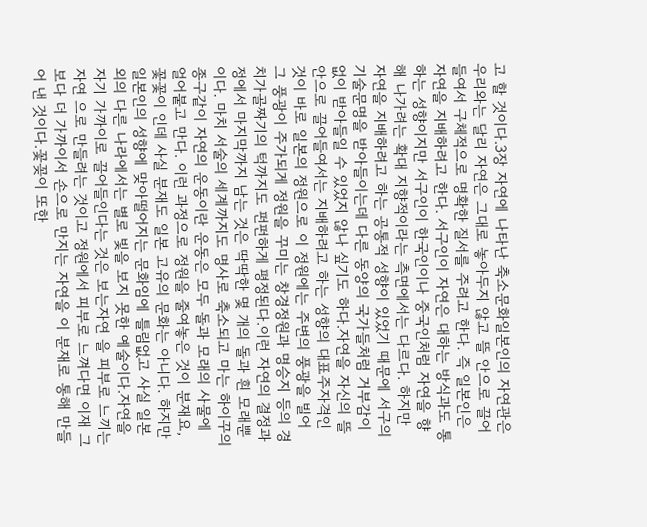고 할 것이다.3장 자연에 나타난 축소문화일본인의 자연관은 우리와는 달리 자연은 그대로 놓아두지 않고 뜰 안으로 끌어들여서 구체적으로 명확한 질서를 주려고 한다. 즉 일본인은 자연을 지배하려고 한다. 서구인이 자연은 대하는 방식과도 통하는 성향이지만 서구인이 한국인이나 중국인처럼 자연을 향해 나가려는 확대 지향적이라는 측면에서는 다르다. 하지만 자연을 지배하려고 하는 공통적 성향이 있었기 때문에 서구의 기술문명을 받아들이는데 다른 동양의 국가들처럼 거부감이 없이 받아들일 수 있었지 않나 싶기도 하다.자연을 자신의 뜰 안으로 끌어들여서는 지배하려고 하는 성향의 대표주자격인 것이 바로 일본의 정원으로 이 정원에는 주변의 풍광을 빌어 그 풍광이 주가되게 정원을 꾸미는 창경정원과 명승지 등의 경치가골짜기의 턱까지도 펀펀하게 평정된다.이런 자연의 결정과정에서 마지막까지 남는 것은 딱딱한 몇 개의 돌과 흰 모래뿐이다. 마치 서술의 세계까지도 명사로 축소되고 마는 하이꾸의 종구같이 자연의 운동이란 운동은 모두 돌과 모래의 사물에 얼어붙고 만다. 이런 과정으로 정원을 줄여놓은 것이 분재요, 꽃꽃이 인데 사실 분재도 일본 고유의 문화는 아니다. 하지만 일본인의 성향에 맞아떨어지는 문화임에 틀림없고 사실 일본 외의 다른 나라에서는 별로 빛을 보지 못한 예술이다.자연을 자기 가까이로 끌어들인다는 것은 보는자연 을 피부로 느끼는 자연 으로 만들려는 것이고 정원에서 피부로 느껴다면 이재 그 보다 더 가까이서 손으로 만지는 자연을 이 분재로 통해 만들어 낸 것이다.꽃꽂이 또한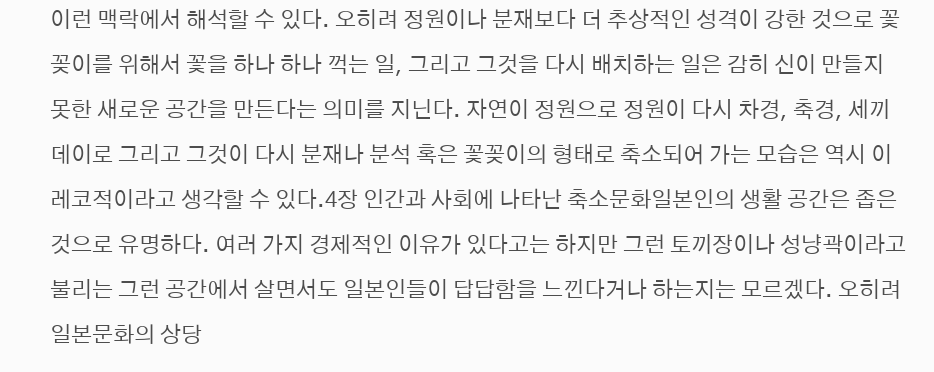이런 맥락에서 해석할 수 있다. 오히려 정원이나 분재보다 더 추상적인 성격이 강한 것으로 꽃꽂이를 위해서 꽃을 하나 하나 꺽는 일, 그리고 그것을 다시 배치하는 일은 감히 신이 만들지 못한 새로운 공간을 만든다는 의미를 지닌다. 자연이 정원으로 정원이 다시 차경, 축경, 세끼데이로 그리고 그것이 다시 분재나 분석 혹은 꽃꽂이의 형태로 축소되어 가는 모습은 역시 이레코적이라고 생각할 수 있다.4장 인간과 사회에 나타난 축소문화일본인의 생활 공간은 좁은 것으로 유명하다. 여러 가지 경제적인 이유가 있다고는 하지만 그런 토끼장이나 성냥곽이라고 불리는 그런 공간에서 살면서도 일본인들이 답답함을 느낀다거나 하는지는 모르겠다. 오히려 일본문화의 상당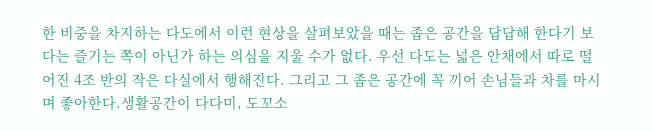한 비중을 차지하는 다도에서 이런 현상을 살펴보았을 때는 좁은 공간을 답답해 한다기 보다는 즐기는 쪽이 아닌가 하는 의심을 지울 수가 없다. 우선 다도는 넓은 안채에서 따로 떨어진 4조 반의 작은 다실에서 행해진다. 그리고 그 좁은 공간에 꼭 끼어 손님들과 차를 마시며 좋아한다.생활공간이 다다미, 도꼬소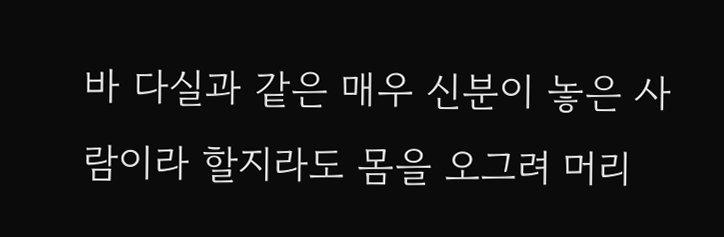바 다실과 같은 매우 신분이 놓은 사람이라 할지라도 몸을 오그려 머리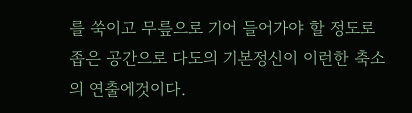를 쑥이고 무릎으로 기어 들어가야 할 정도로 좁은 공간으로 다도의 기본정신이 이런한 축소의 연출에것이다.